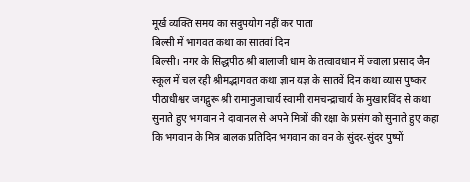मूर्ख व्यक्ति समय का सदुपयोग नहीं कर पाता
बिल्सी में भागवत कथा का सातवां दिन
बिल्सी। नगर के सिद्धपीठ श्री बालाजी धाम के तत्वावधान में ज्वाला प्रसाद जैन स्कूल में चल रही श्रीमद्भागवत कथा ज्ञान यज्ञ के सातवें दिन कथा व्यास पुष्कर पीठाधीश्वर जगद्गुरू श्री रामानुजाचार्य स्वामी रामचन्द्राचार्य के मुखारविंद से कथा सुनाते हुए भगवान ने दावानल से अपने मित्रों की रक्षा के प्रसंग को सुनाते हुए कहा कि भगवान के मित्र बालक प्रतिदिन भगवान का वन के सुंदर-सुंदर पुष्पों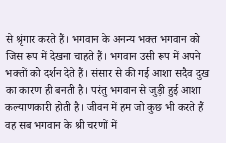से श्रृंगार करते हैं। भगवान के अनन्य भक्त भगवान को जिस रूप में देखना चाहते हैं। भगवान उसी रूप में अपने भक्तों को दर्शन देते हैं। संसार से की गई आशा सदैव दुख का कारण ही बनती है। परंतु भगवान से जुड़ी हुई आशा कल्याणकारी होती है। जीवन में हम जो कुछ भी करते हैं वह सब भगवान के श्री चरणों में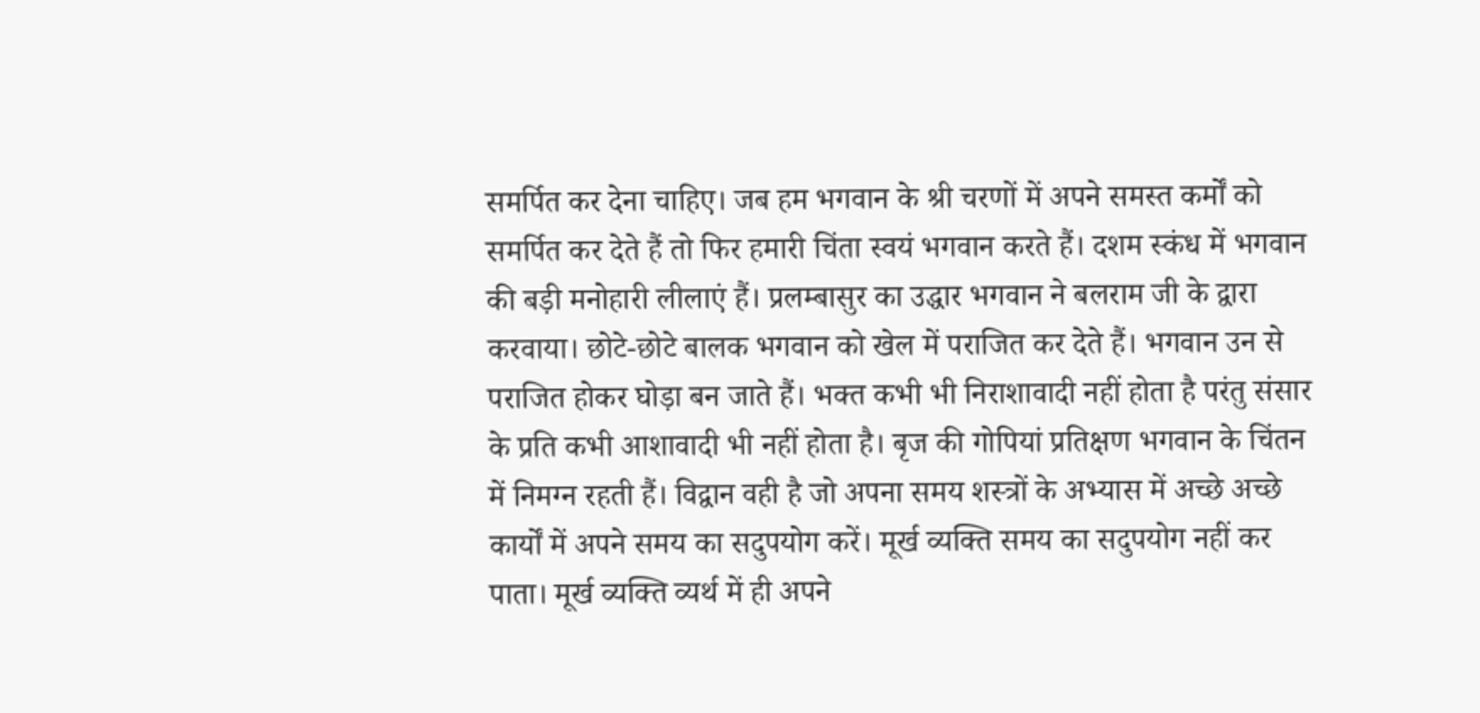समर्पित कर देना चाहिए। जब हम भगवान के श्री चरणों में अपने समस्त कर्मों को समर्पित कर देते हैं तो फिर हमारी चिंता स्वयं भगवान करते हैं। दशम स्कंध में भगवान की बड़ी मनोहारी लीलाएं हैं। प्रलम्बासुर का उद्धार भगवान ने बलराम जी के द्वारा करवाया। छोटे-छोटे बालक भगवान को खेल में पराजित कर देते हैं। भगवान उन से पराजित होकर घोड़ा बन जाते हैं। भक्त कभी भी निराशावादी नहीं होता है परंतु संसार के प्रति कभी आशावादी भी नहीं होता है। बृज की गोपियां प्रतिक्षण भगवान के चिंतन में निमग्न रहती हैं। विद्वान वही है जो अपना समय शस्त्रों के अभ्यास में अच्छे अच्छे कार्यों में अपने समय का सदुपयोग करें। मूर्ख व्यक्ति समय का सदुपयोग नहीं कर पाता। मूर्ख व्यक्ति व्यर्थ में ही अपने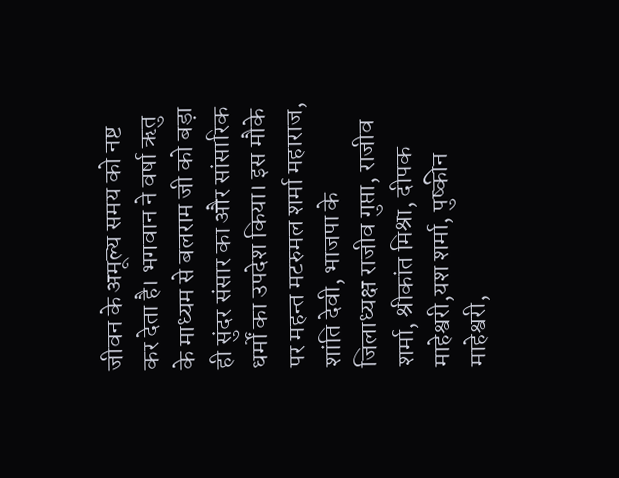जीवन के अमूल्य समय को नष्ट कर देता है। भगवान ने वर्षा ऋतु के माध्यम से बलराम जी को बड़ा ही सुंदर संसार का और सांसारिक धर्मों का उपदेश किया। इस मौके पर महन्त मटरुमल शर्मा महाराज, शांति देवी, भाजपा के जिलाध्यक्ष राजीव गुप्ता, राजीव शर्मा, श्रीकांत मिश्रा, दीपक माहेश्वरी,यश शर्मा, पुष्कीन माहेश्वरी,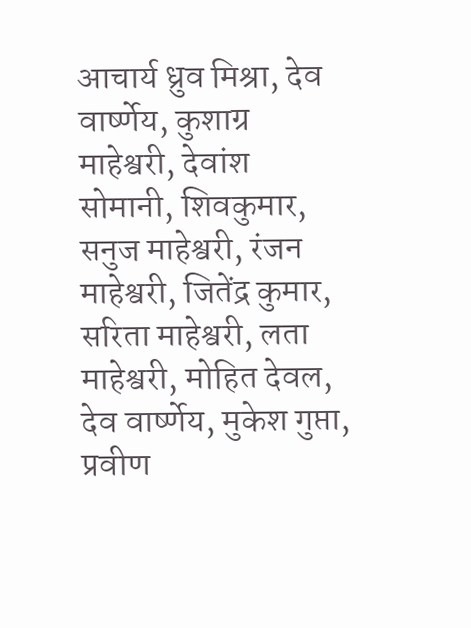आचार्य ध्रुव मिश्रा, देव वार्ष्णेय, कुशाग्र माहेश्वरी, देवांश सोमानी, शिवकुमार, सनुज माहेश्वरी, रंजन माहेश्वरी, जितेंद्र कुमार, सरिता माहेश्वरी, लता माहेश्वरी, मोहित देवल, देव वार्ष्णेय, मुकेश गुप्ता, प्रवीण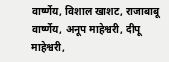वार्ष्णेय, विशाल खाशट, राजाबाबू वार्ष्णेय, अनूप माहेश्वरी, दीपू माहेश्वरी,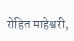रोहित माहेश्वरी,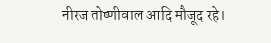नीरज तोष्णीवाल आदि मौजूद रहे।